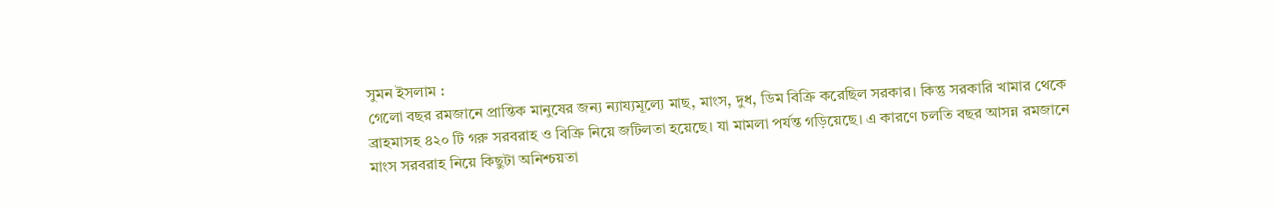সুমন ইসলাম :
গেলো বছর রমজানে প্রান্তিক মানুষের জন্য ন্যায্যমূল্যে মাছ, মাংস, দুধ, ডিম বিক্রি করেছিল সরকার। কিন্তু সরকারি খামার থেকে ব্রাহমাসহ ৪২০ টি গরু সরবরাহ ও বিক্রি নিয়ে জটিলতা হয়েছে। যা মামলা পর্যন্ত গড়িয়েছে। এ কারণে চলতি বছর আসন্ন রমজানে মাংস সরবরাহ নিয়ে কিছুটা অনিশ্চয়তা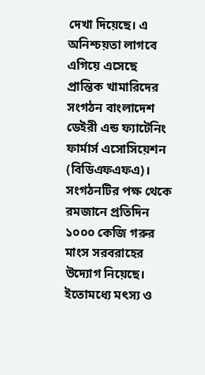দেখা দিয়েছে। এ অনিশ্চয়তা লাগবে এগিয়ে এসেছে প্রান্তিক খামারিদের সংগঠন বাংলাদেশ ডেইরী এন্ড ফ্যাটেনিং ফার্মার্স এসোসিয়েশন (বিডিএফএফএ)।
সংগঠনটির পক্ষ থেকে রমজানে প্রতিদিন ১০০০ কেজি গরুর মাংস সরবরাহের উদ্যোগ নিয়েছে। ইতোমধ্যে মৎস্য ও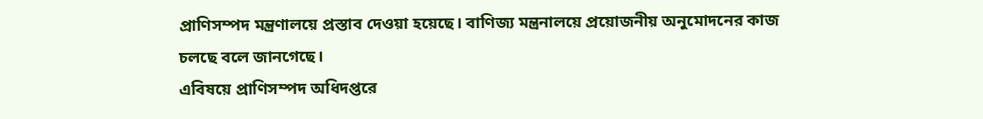প্রাণিসম্পদ মন্ত্রণালয়ে প্রস্তাব দেওয়া হয়েছে। বাণিজ্য মন্ত্রনালয়ে প্রয়োজনীয় অনুমোদনের কাজ চলছে বলে জানগেছে।
এবিষয়ে প্রাণিসম্পদ অধিদপ্তরে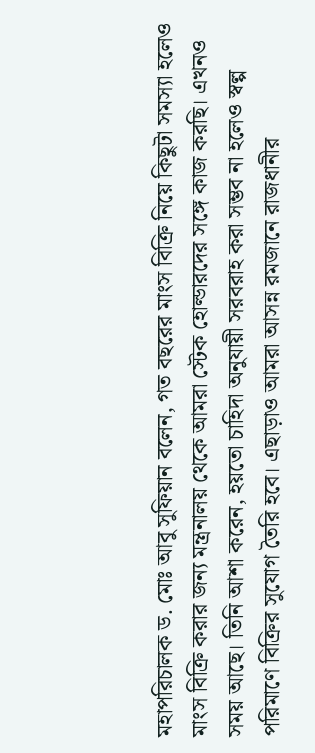মহাপরিচালক ড. মোঃ আবু সুফিয়ান বলেন, গত বছরের মাংস বিক্রি নিয়ে কিছুটা সমস্যা হলেও মাংস বিক্রি করার জন্য মন্ত্রনালয় থেকে আমরা স্টেক হোল্ডারদের সঙ্গে কাজ করছি। এখনও সময় আছে। তিনি আশা করেন, হয়তো চাহিদা অনুযায়ী সরবরাহ করা সম্ভব না হলেও স্বল্প পরিমাণে বিক্রির সুযোগ তৈরি হবে। এছাড়াও আমরা আসন্ন রমজানে রাজধানীর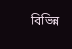বিভিন্ন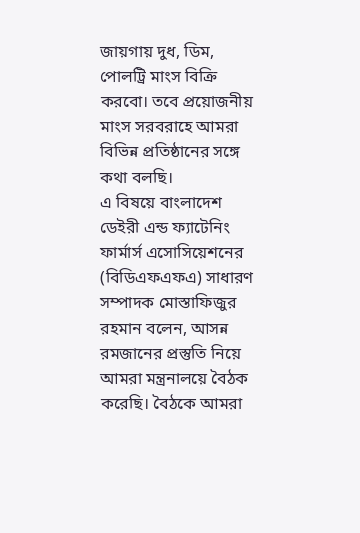জায়গায় দুধ, ডিম, পোলট্রি মাংস বিক্রি করবো। তবে প্রয়োজনীয় মাংস সরবরাহে আমরা বিভিন্ন প্রতিষ্ঠানের সঙ্গে কথা বলছি।
এ বিষয়ে বাংলাদেশ ডেইরী এন্ড ফ্যাটেনিং ফার্মার্স এসোসিয়েশনের (বিডিএফএফএ) সাধারণ সম্পাদক মোস্তাফিজুর রহমান বলেন, আসন্ন রমজানের প্রস্তুতি নিয়ে আমরা মন্ত্রনালয়ে বৈঠক করেছি। বৈঠকে আমরা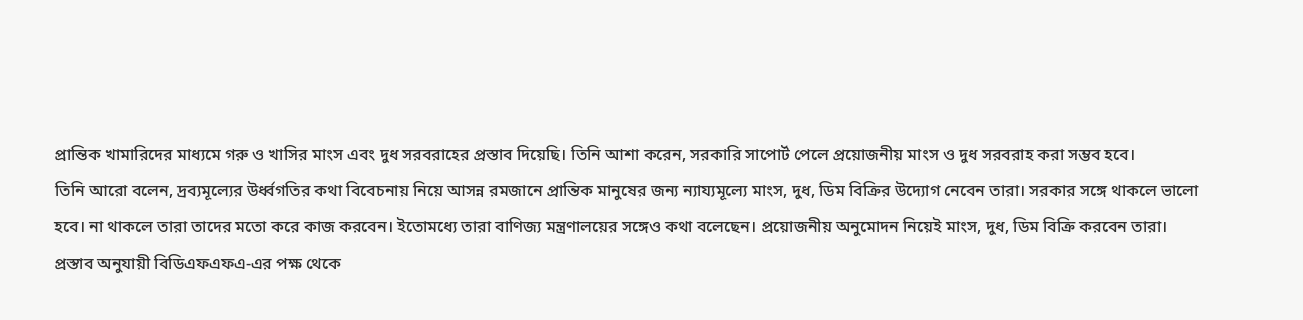প্রান্তিক খামারিদের মাধ্যমে গরু ও খাসির মাংস এবং দুধ সরবরাহের প্রস্তাব দিয়েছি। তিনি আশা করেন, সরকারি সাপোর্ট পেলে প্রয়োজনীয় মাংস ও দুধ সরবরাহ করা সম্ভব হবে।
তিনি আরো বলেন, দ্রব্যমূল্যের উর্ধ্বগতির কথা বিবেচনায় নিয়ে আসন্ন রমজানে প্রান্তিক মানুষের জন্য ন্যায্যমূল্যে মাংস, দুধ, ডিম বিক্রির উদ্যোগ নেবেন তারা। সরকার সঙ্গে থাকলে ভালো হবে। না থাকলে তারা তাদের মতো করে কাজ করবেন। ইতোমধ্যে তারা বাণিজ্য মন্ত্রণালয়ের সঙ্গেও কথা বলেছেন। প্রয়োজনীয় অনুমোদন নিয়েই মাংস, দুধ, ডিম বিক্রি করবেন তারা।
প্রস্তাব অনুযায়ী বিডিএফএফএ-এর পক্ষ থেকে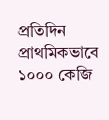প্রতিদিন প্রাথমিকভাবে ১০০০ কেজি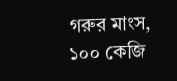গরুর মাংস, ১০০ কেজি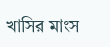খাসির মাংস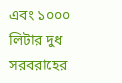এবং ১০০০ লিটার দুধ সরবরাহের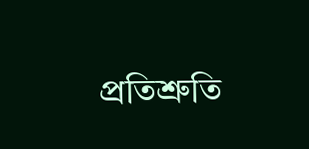প্রতিশ্রুতি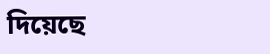দিয়েছে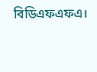বিডিএফএফএ।